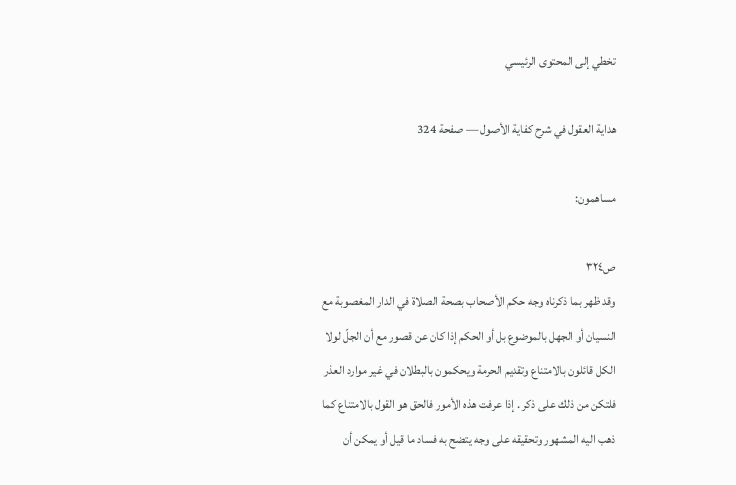تخطي إلى المحتوى الرئيسي

هداية العقول في شرح كفاية الأصول — صفحة 324

مساهمون:

ص٣٢٤
وقد ظهر بما ذكرناه وجه حكم الأصحاب بصحة الصلاة في الدار المغصوبة مع النسيان أو الجهل بالموضوع بل أو الحكم إذا كان عن قصور مع أن الجلّ لولا الكل قائلون بالامتناع وتقديم الحرمة ويحكمون بالبطلان في غير موارد العذر فلتكن من ذلك على ذكر . إذا عرفت هذه الأمور فالحق هو القول بالامتناع كما ذهب اليه المشهور وتحقيقه على وجه يتضح به فساد ما قيل أو يمكن أن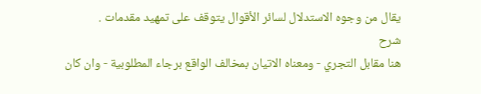يقال من وجوه الاستدلال لسائر الأقوال يتوقف على تمهيد مقدمات .
شرح
هنا مقابل التجري - ومعناه الاتيان بمخالف الواقع برجاء المطلوبية - وان كان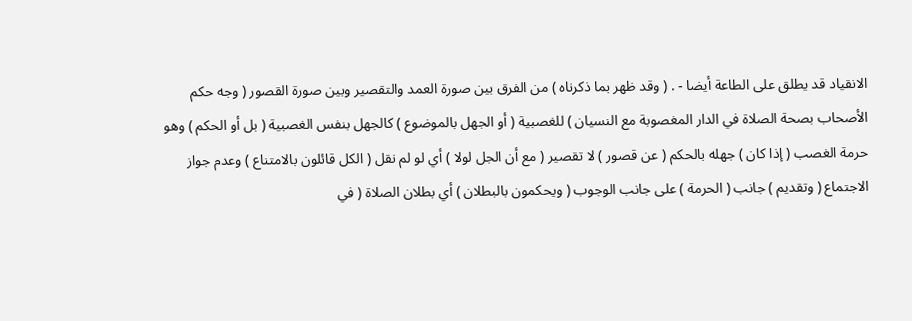الانقياد قد يطلق على الطاعة أيضا - . ( وقد ظهر بما ذكرناه ) من الفرق بين صورة العمد والتقصير وبين صورة القصور ( وجه حكم الأصحاب بصحة الصلاة في الدار المغصوبة مع النسيان ) للغصبية ( أو الجهل بالموضوع ) كالجهل بنفس الغصبية ( بل أو الحكم ) وهو حرمة الغصب ( إذا كان ) جهله بالحكم ( عن قصور ) لا تقصير ( مع أن الجل لولا ) أي لو لم نقل ( الكل قائلون بالامتناع ) وعدم جواز الاجتماع ( وتقديم ) جانب ( الحرمة ) على جانب الوجوب ( ويحكمون بالبطلان ) أي بطلان الصلاة ( في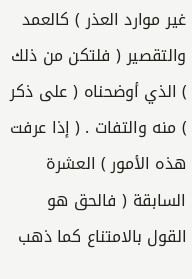غير موارد العذر ) كالعمد والتقصير ( فلتكن من ذلك ) الذي أوضحناه ( على ذكر ) منه والتفات . ( إذا عرفت هذه الأمور ) العشرة السابقة ( فالحق هو القول بالامتناع كما ذهب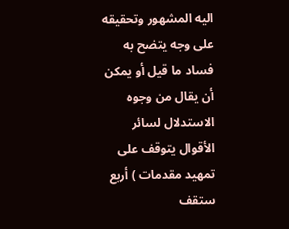اليه المشهور وتحقيقه على وجه يتضح به فساد ما قيل أو يمكن أن يقال من وجوه الاستدلال لسائر الأقوال يتوقف على تمهيد مقدمات ) أربع ستقف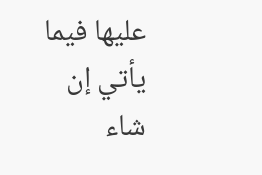عليها فيما يأتي إن شاء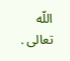اللّه تعالى .